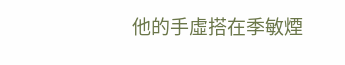他的手虛搭在季敏煙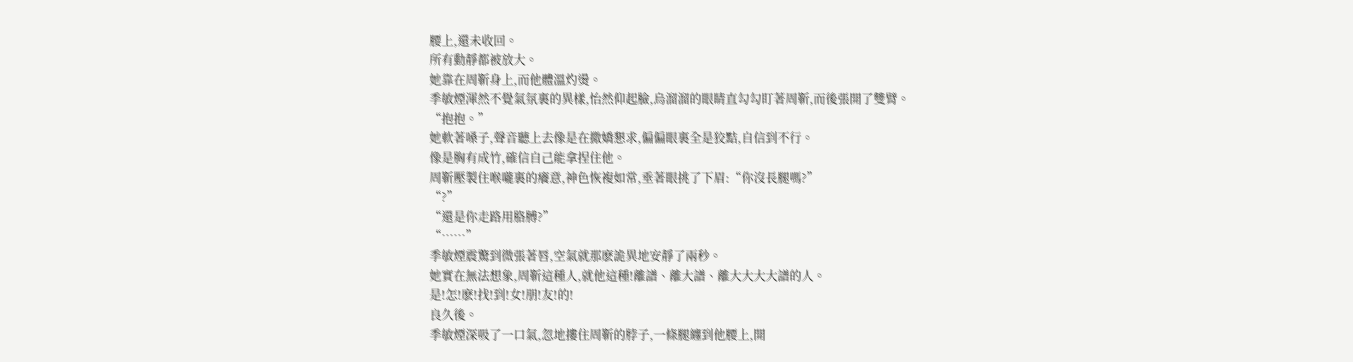腰上,還未收回。
所有動靜都被放大。
她靠在周靳身上,而他體溫灼燙。
季敏煙渾然不覺氣氛裏的異樣,怡然仰起臉,烏溜溜的眼睛直勾勾盯著周靳,而後張開了雙臂。
“抱抱。”
她軟著嗓子,聲音聽上去像是在撒嬌懇求,偏偏眼裏全是狡黠,自信到不行。
像是胸有成竹,確信自己能拿捏住他。
周靳壓製住喉嚨裏的癢意,神色恢複如常,垂著眼挑了下眉:“你沒長腿嗎?”
“?”
“還是你走路用胳膊?”
“……”
季敏煙震驚到微張著唇,空氣就那麽詭異地安靜了兩秒。
她實在無法想象,周靳這種人,就他這種!離譜、離大譜、離大大大大譜的人。
是!怎!麽!找!到!女!朋!友!的!
良久後。
季敏煙深吸了一口氣,忽地摟住周靳的脖子,一條腿纏到他腰上,開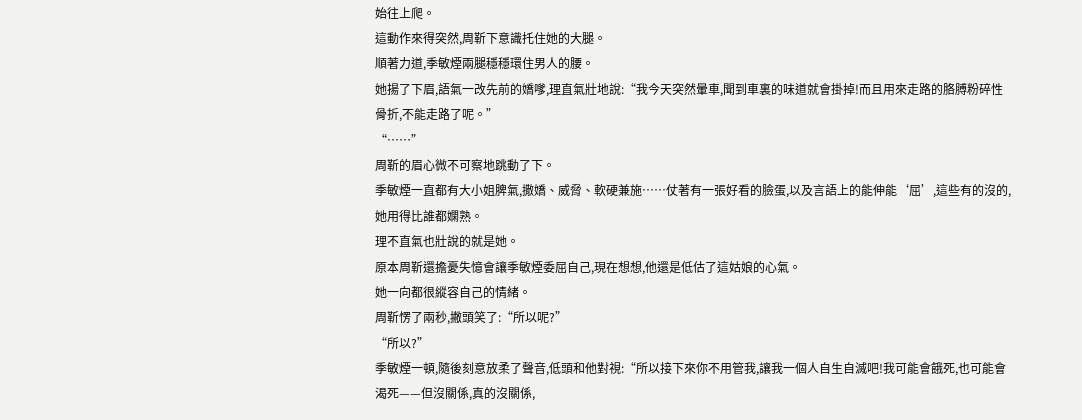始往上爬。
這動作來得突然,周靳下意識托住她的大腿。
順著力道,季敏煙兩腿穩穩環住男人的腰。
她揚了下眉,語氣一改先前的嬌嗲,理直氣壯地說:“我今天突然暈車,聞到車裏的味道就會掛掉!而且用來走路的胳膊粉碎性骨折,不能走路了呢。”
“……”
周靳的眉心微不可察地跳動了下。
季敏煙一直都有大小姐脾氣,撒嬌、威脅、軟硬兼施……仗著有一張好看的臉蛋,以及言語上的能伸能‘屈’,這些有的沒的,她用得比誰都嫻熟。
理不直氣也壯說的就是她。
原本周靳還擔憂失憶會讓季敏煙委屈自己,現在想想,他還是低估了這姑娘的心氣。
她一向都很縱容自己的情緒。
周靳愣了兩秒,撇頭笑了:“所以呢?”
“所以?”
季敏煙一頓,隨後刻意放柔了聲音,低頭和他對視:“所以接下來你不用管我,讓我一個人自生自滅吧!我可能會餓死,也可能會渴死——但沒關係,真的沒關係,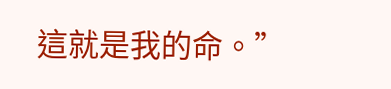這就是我的命。”